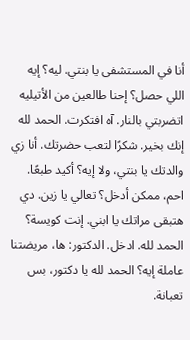أنا في المستشفى يا بنتي. ليه؟ إيه اللي حصل؟ إحنا طالعين من الأتيليه اتضربتي بالنار. آه افتكرت. الحمد لله إنك بخير. شكرًا لتعب حضرتك. أنا زي والدتك يا بنتي، ولا إيه؟ أكيد طبعًا. احم، ممكن أدخل؟ تعالي يا زين. دي هتبقى مراتك يا ابني. إنت كويسة؟ الحمد لله. ادخل. الدكتور: ها، مريضتنا عاملة إيه؟ الحمد لله يا دكتور، بس تعبانة.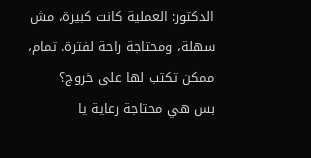الدكتور: العملية كانت كبيرة، مش سهلة، ومحتاجة راحة لفترة. تمام، ممكن تكتب لها على خروج؟
بس هي محتاجة رعاية يا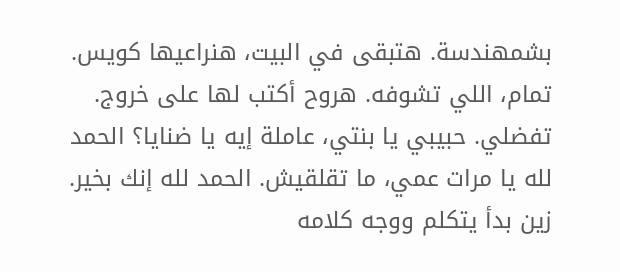بشمهندسة. هتبقى في البيت، هنراعيها كويس. تمام، اللي تشوفه. هروح أكتب لها على خروج. تفضلي. حبيبي يا بنتي، عاملة إيه يا ضنايا؟ الحمد لله يا مرات عمي، ما تقلقيش. الحمد لله إنك بخير. زين بدأ يتكلم ووجه كلامه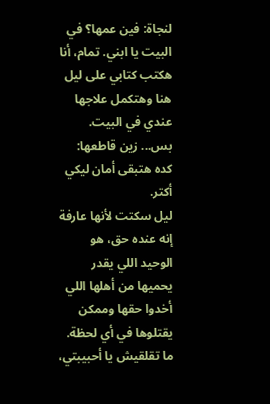لنجاة: فين عمها؟ في البيت يا ابني. تمام، أنا هكتب كتابي على ليل هنا وهتكمل علاجها عندي في البيت. بس... زين قاطعها: كده هتبقى أمان ليكي أكتر.
ليل سكتت لأنها عارفة إنه عنده حق، هو الوحيد اللي يقدر يحميها من أهلها اللي أخدوا حقها وممكن يقتلوها في أي لحظة. ما تقلقيش يا أحبيبتي،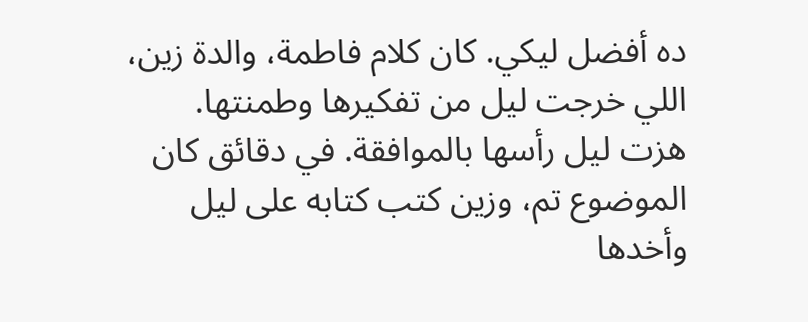ده أفضل ليكي. كان كلام فاطمة، والدة زين، اللي خرجت ليل من تفكيرها وطمنتها. هزت ليل رأسها بالموافقة. في دقائق كان الموضوع تم، وزين كتب كتابه على ليل وأخدها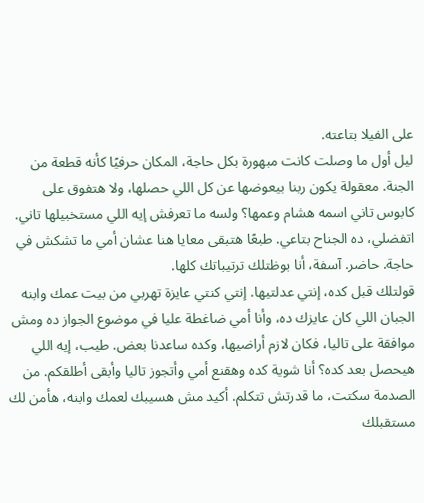على الفيلا بتاعته.
ليل أول ما وصلت كانت مبهورة بكل حاجة، المكان حرفيًا كأنه قطعة من الجنة. معقولة يكون ربنا بيعوضها عن كل اللي حصلها، ولا هتفوق على كابوس تاني اسمه هشام وعمها؟ ولسه ما تعرفش إيه اللي مستخبيلها تاني. اتفضلي، ده الجناح بتاعي. طبعًا هتبقى معايا هنا عشان أمي ما تشكش في حاجة. حاضر. آسفة، أنا بوظتلك ترتيباتك كلها.
قولتلك قبل كده، إنتي عدلتيها. إنتي كنتي عايزة تهربي من بيت عمك وابنه الجبان اللي كان عايزك ده، وأنا أمي ضاغطة عليا في موضوع الجواز ده ومش موافقة على تاليا، فكان لازم أراضيها، وكده ساعدنا بعض. طيب، إيه اللي هيحصل بعد كده؟ أنا شوية كده وهقنع أمي وأتجوز تاليا وأبقى أطلقكم. من الصدمة سكتت، ما قدرتش تتكلم. أكيد مش هسيبك لعمك وابنه، هأمن لك مستقبلك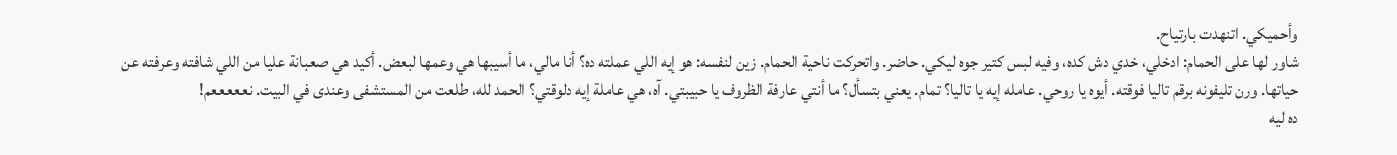وأحميكي. اتنهدت بارتياح.
شاور لها على الحمام: ادخلي، خدي دش كده، وفيه لبس كتير جوه ليكي. حاضر. واتحركت ناحية الحمام. زين لنفسه: هو إيه اللي عملته ده؟ أنا مالي، ما أسيبها هي وعمها لبعض. أكيد هي صعبانة عليا من اللي شافته وعرفته عن حياتها. ورن تليفونه برقم تاليا فوقته. أيوه يا روحي. عامله إيه يا تاليا؟ تمام. يعني بتسأل؟ ما أنتي عارفة الظروف يا حبيبتي. آه، هي عاملة إيه دلوقتي؟ الحمد لله، طلعت من المستشفى وعندى في البيت. نعععععم!
ده ليه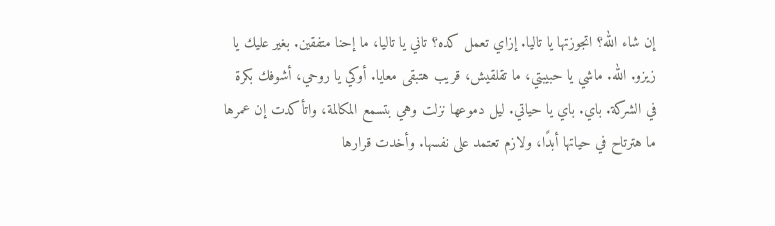إن شاء الله؟ اتجوزتها يا تاليا. إزاي تعمل كده؟ تاني يا تاليا، ما إحنا متفقين. بغير عليك يا زيزو. الله. ماشي يا حبيبتي، ما تقلقيش، قريب هتبقى معايا. أوكي يا روحي، أشوفك بكرة في الشركة. باي. باي يا حياتي. ليل دموعها نزلت وهي بتسمع المكالمة، واتأكدت إن عمرها ما هترتاح في حياتها أبدًا، ولازم تعتمد على نفسها. وأخدت قرارها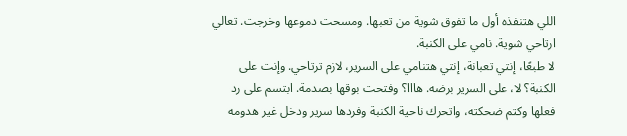اللي هتنفذه أول ما تفوق شوية من تعبها. ومسحت دموعها وخرجت. تعالي ارتاحي شوية. نامي على الكنبة.
لا طبعًا، إنتي تعبانة، إنتي هتنامي على السرير، لازم ترتاحي. وإنت على الكنبة؟ لا، على السرير برضه. هااا؟ وفتحت بوقها بصدمة. ابتسم على رد فعلها وكتم ضحكته، واتحرك ناحية الكنبة وفردها سرير ودخل غير هدومه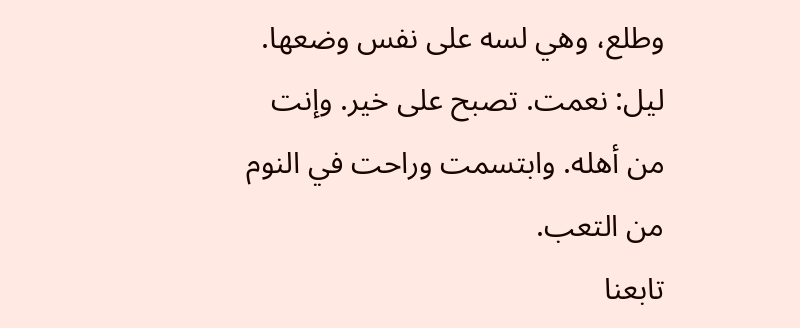وطلع، وهي لسه على نفس وضعها. ليل: نعمت. تصبح على خير. وإنت من أهله. وابتسمت وراحت في النوم من التعب.
تابعنا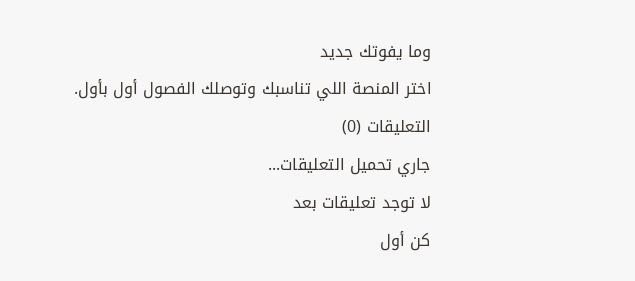وما يفوتك جديد
اختر المنصة اللي تناسبك وتوصلك الفصول أول بأول.
التعليقات (0)
جاري تحميل التعليقات...
لا توجد تعليقات بعد
كن أول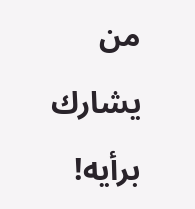من يشارك برأيه!